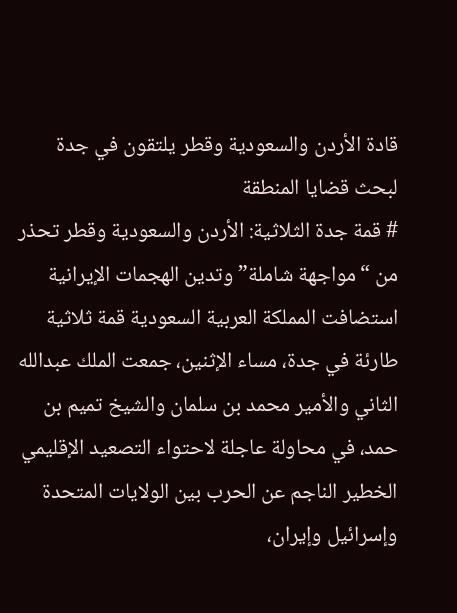قادة الأردن والسعودية وقطر يلتقون في جدة لبحث قضايا المنطقة
# قمة جدة الثلاثية: الأردن والسعودية وقطر تحذر من “مواجهة شاملة” وتدين الهجمات الإيرانية
استضافت المملكة العربية السعودية قمة ثلاثية طارئة في جدة، مساء الإثنين، جمعت الملك عبدالله الثاني والأمير محمد بن سلمان والشيخ تميم بن حمد، في محاولة عاجلة لاحتواء التصعيد الإقليمي الخطير الناجم عن الحرب بين الولايات المتحدة وإسرائيل وإيران،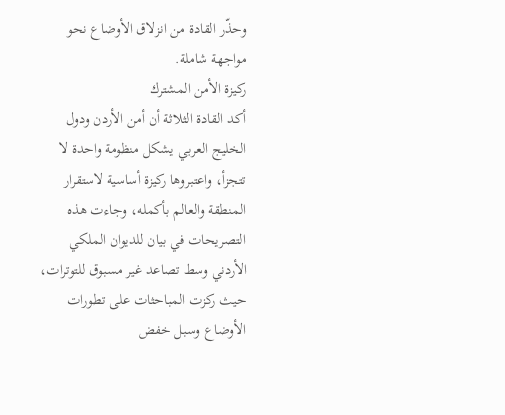وحذّر القادة من انزلاق الأوضاع نحو مواجهة شاملة.
ركيزة الأمن المشترك
أكد القادة الثلاثة أن أمن الأردن ودول الخليج العربي يشكل منظومة واحدة لا تتجزأ، واعتبروها ركيزة أساسية لاستقرار المنطقة والعالم بأكمله، وجاءت هذه التصريحات في بيان للديوان الملكي الأردني وسط تصاعد غير مسبوق للتوترات، حيث ركزت المباحثات على تطورات الأوضاع وسبل خفض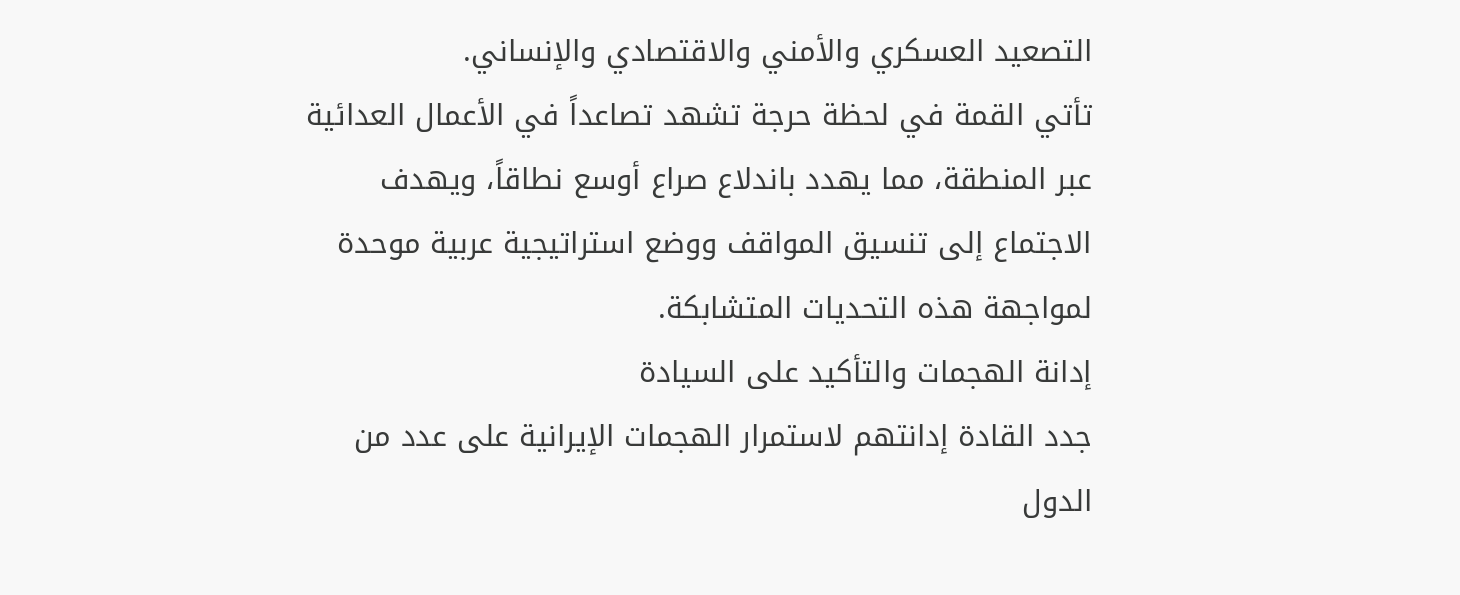التصعيد العسكري والأمني والاقتصادي والإنساني.
تأتي القمة في لحظة حرجة تشهد تصاعداً في الأعمال العدائية عبر المنطقة، مما يهدد باندلاع صراع أوسع نطاقاً، ويهدف الاجتماع إلى تنسيق المواقف ووضع استراتيجية عربية موحدة لمواجهة هذه التحديات المتشابكة.
إدانة الهجمات والتأكيد على السيادة
جدد القادة إدانتهم لاستمرار الهجمات الإيرانية على عدد من الدول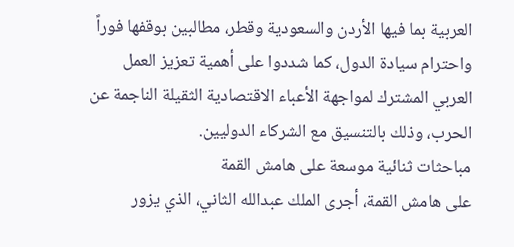العربية بما فيها الأردن والسعودية وقطر، مطالبين بوقفها فوراً واحترام سيادة الدول، كما شددوا على أهمية تعزيز العمل العربي المشترك لمواجهة الأعباء الاقتصادية الثقيلة الناجمة عن الحرب، وذلك بالتنسيق مع الشركاء الدوليين.
مباحثات ثنائية موسعة على هامش القمة
على هامش القمة، أجرى الملك عبدالله الثاني، الذي يزور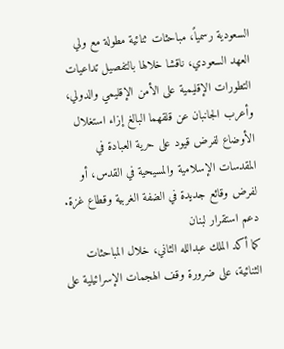السعودية رسمياً، مباحثات ثنائية مطولة مع ولي العهد السعودي، ناقشا خلالها بالتفصيل تداعيات التطورات الإقليمية على الأمن الإقليمي والدولي، وأعرب الجانبان عن قلقهما البالغ إزاء استغلال الأوضاع لفرض قيود على حرية العبادة في المقدسات الإسلامية والمسيحية في القدس، أو لفرض وقائع جديدة في الضفة الغربية وقطاع غزة.
دعم استقرار لبنان
كما أكد الملك عبدالله الثاني، خلال المباحثات الثنائية، على ضرورة وقف الهجمات الإسرائيلية على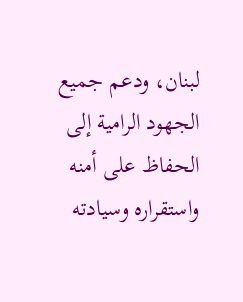لبنان، ودعم جميع الجهود الرامية إلى الحفاظ على أمنه واستقراره وسيادته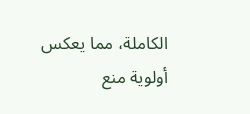الكاملة، مما يعكس أولوية منع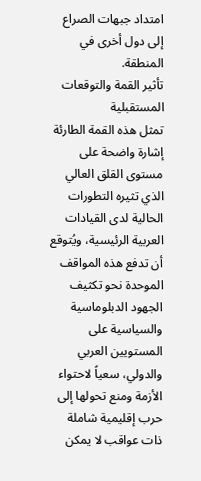امتداد جبهات الصراع إلى دول أخرى في المنطقة.
تأثير القمة والتوقعات المستقبلية
تمثل هذه القمة الطارئة إشارة واضحة على مستوى القلق العالي الذي تثيره التطورات الحالية لدى القيادات العربية الرئيسية، ويُتوقع أن تدفع هذه المواقف الموحدة نحو تكثيف الجهود الدبلوماسية والسياسية على المستويين العربي والدولي، سعياً لاحتواء الأزمة ومنع تحولها إلى حرب إقليمية شاملة ذات عواقب لا يمكن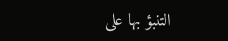التنبؤ بها على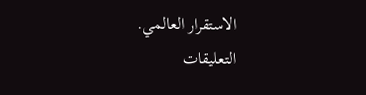الاستقرار العالمي.
التعليقات